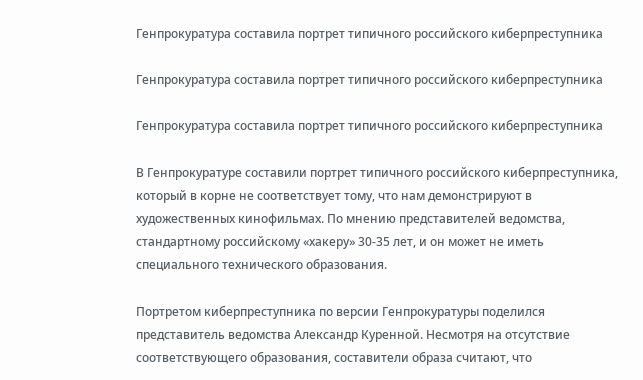Генпрокуратура составила портрет типичного российского киберпреступника

Генпрокуратура составила портрет типичного российского киберпреступника

Генпрокуратура составила портрет типичного российского киберпреступника

В Генпрокуратуре составили портрет типичного российского киберпреступника, который в корне не соответствует тому, что нам демонстрируют в художественных кинофильмах. По мнению представителей ведомства, стандартному российскому «хакеру» 30-35 лет, и он может не иметь специального технического образования.

Портретом киберпреступника по версии Генпрокуратуры поделился представитель ведомства Александр Куренной. Несмотря на отсутствие соответствующего образования, составители образа считают, что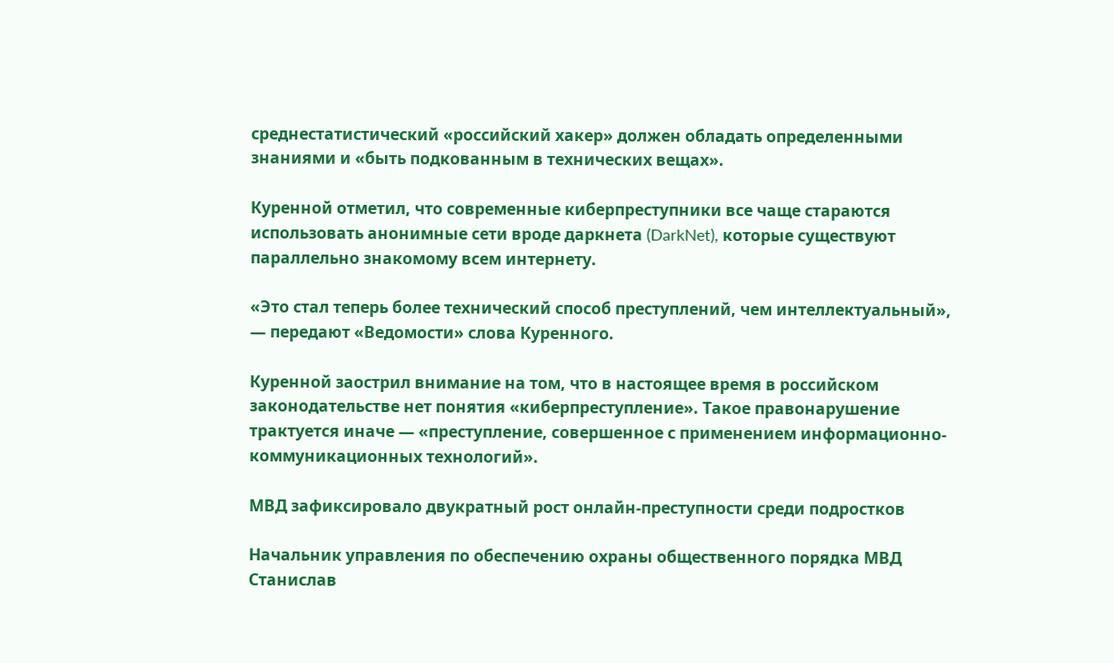среднестатистический «российский хакер» должен обладать определенными знаниями и «быть подкованным в технических вещах».

Куренной отметил, что современные киберпреступники все чаще стараются использовать анонимные сети вроде даркнета (DarkNet), которые существуют параллельно знакомому всем интернету.

«Это стал теперь более технический способ преступлений, чем интеллектуальный», — передают «Ведомости» слова Куренного.

Куренной заострил внимание на том, что в настоящее время в российском законодательстве нет понятия «киберпреступление». Такое правонарушение трактуется иначе — «преступление, совершенное с применением информационно-коммуникационных технологий».

МВД зафиксировало двукратный рост онлайн-преступности среди подростков

Начальник управления по обеспечению охраны общественного порядка МВД Станислав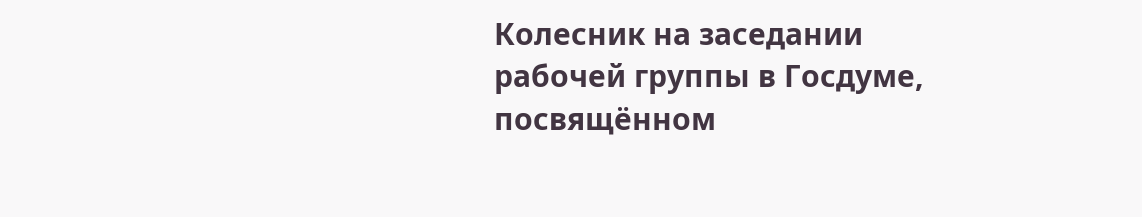Колесник на заседании рабочей группы в Госдуме, посвящённом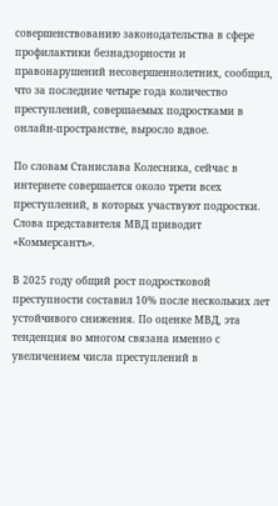совершенствованию законодательства в сфере профилактики безнадзорности и правонарушений несовершеннолетних, сообщил, что за последние четыре года количество преступлений, совершаемых подростками в онлайн-пространстве, выросло вдвое.

По словам Станислава Колесника, сейчас в интернете совершается около трети всех преступлений, в которых участвуют подростки. Слова представителя МВД приводит «Коммерсантъ».

В 2025 году общий рост подростковой преступности составил 10% после нескольких лет устойчивого снижения. По оценке МВД, эта тенденция во многом связана именно с увеличением числа преступлений в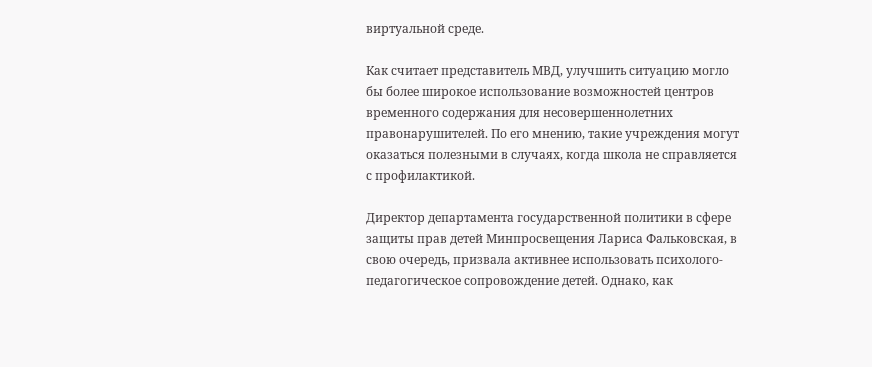виртуальной среде.

Как считает представитель МВД, улучшить ситуацию могло бы более широкое использование возможностей центров временного содержания для несовершеннолетних правонарушителей. По его мнению, такие учреждения могут оказаться полезными в случаях, когда школа не справляется с профилактикой.

Директор департамента государственной политики в сфере защиты прав детей Минпросвещения Лариса Фальковская, в свою очередь, призвала активнее использовать психолого-педагогическое сопровождение детей. Однако, как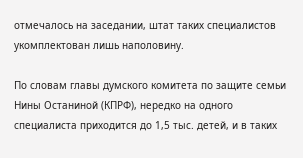отмечалось на заседании, штат таких специалистов укомплектован лишь наполовину.

По словам главы думского комитета по защите семьи Нины Останиной (КПРФ), нередко на одного специалиста приходится до 1,5 тыс. детей, и в таких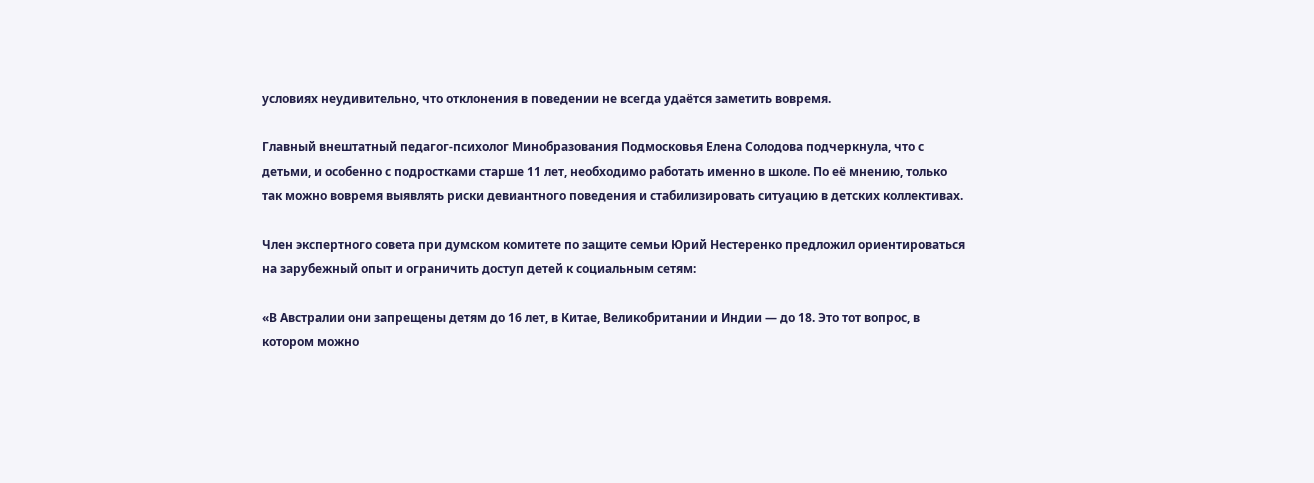условиях неудивительно, что отклонения в поведении не всегда удаётся заметить вовремя.

Главный внештатный педагог-психолог Минобразования Подмосковья Елена Солодова подчеркнула, что с детьми, и особенно с подростками старше 11 лет, необходимо работать именно в школе. По её мнению, только так можно вовремя выявлять риски девиантного поведения и стабилизировать ситуацию в детских коллективах.

Член экспертного совета при думском комитете по защите семьи Юрий Нестеренко предложил ориентироваться на зарубежный опыт и ограничить доступ детей к социальным сетям:

«В Австралии они запрещены детям до 16 лет, в Китае, Великобритании и Индии — до 18. Это тот вопрос, в котором можно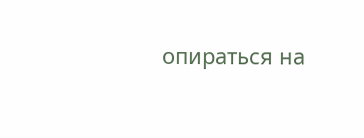опираться на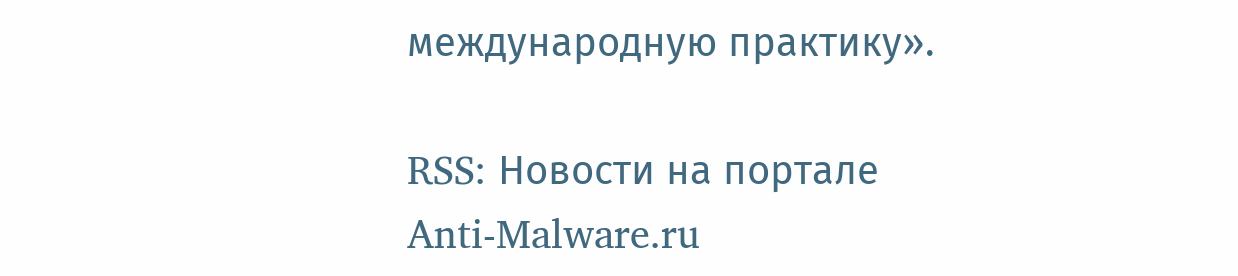международную практику».

RSS: Новости на портале Anti-Malware.ru